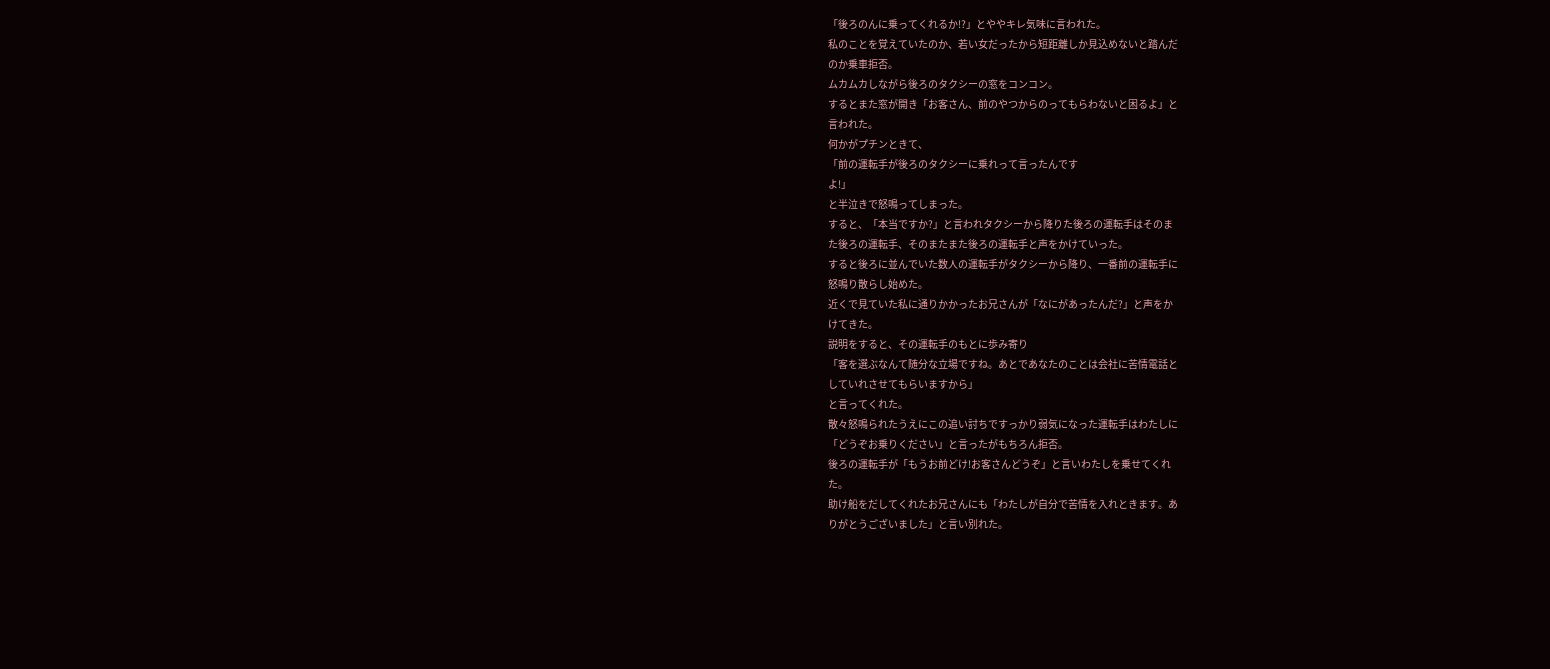「後ろのんに乗ってくれるか!?」とややキレ気味に言われた。
私のことを覚えていたのか、若い女だったから短距離しか見込めないと踏んだ
のか乗車拒否。
ムカムカしながら後ろのタクシーの窓をコンコン。
するとまた窓が開き「お客さん、前のやつからのってもらわないと困るよ」と
言われた。
何かがプチンときて、
「前の運転手が後ろのタクシーに乗れって言ったんです
よ!」
と半泣きで怒鳴ってしまった。
すると、「本当ですか?」と言われタクシーから降りた後ろの運転手はそのま
た後ろの運転手、そのまたまた後ろの運転手と声をかけていった。
すると後ろに並んでいた数人の運転手がタクシーから降り、一番前の運転手に
怒鳴り散らし始めた。
近くで見ていた私に通りかかったお兄さんが「なにがあったんだ?」と声をか
けてきた。
説明をすると、その運転手のもとに歩み寄り
「客を選ぶなんて随分な立場ですね。あとであなたのことは会社に苦情電話と
していれさせてもらいますから」
と言ってくれた。
散々怒鳴られたうえにこの追い討ちですっかり弱気になった運転手はわたしに
「どうぞお乗りください」と言ったがもちろん拒否。
後ろの運転手が「もうお前どけ!お客さんどうぞ」と言いわたしを乗せてくれ
た。
助け船をだしてくれたお兄さんにも「わたしが自分で苦情を入れときます。あ
りがとうございました」と言い別れた。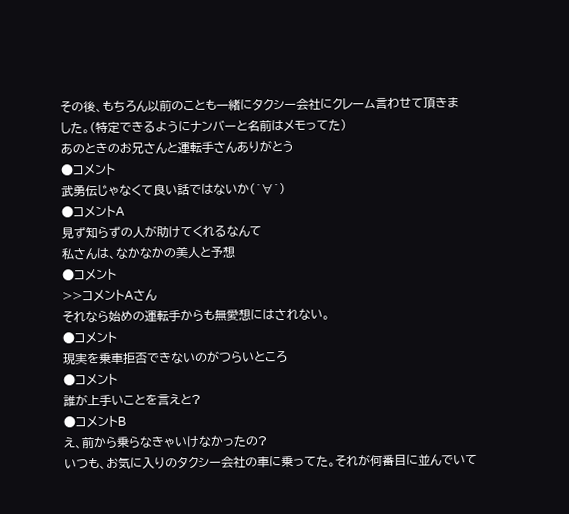その後、もちろん以前のことも一緒にタクシー会社にクレーム言わせて頂きま
した。(特定できるようにナンバーと名前はメモってた)
あのときのお兄さんと運転手さんありがとう
●コメント
武勇伝じゃなくて良い話ではないか(´∀`)
●コメントA
見ず知らずの人が助けてくれるなんて
私さんは、なかなかの美人と予想
●コメント
>>コメントAさん
それなら始めの運転手からも無愛想にはされない。
●コメント
現実を乗車拒否できないのがつらいところ
●コメント
誰が上手いことを言えと?
●コメントB
え、前から乗らなきゃいけなかったの?
いつも、お気に入りのタクシー会社の車に乗ってた。それが何番目に並んでいて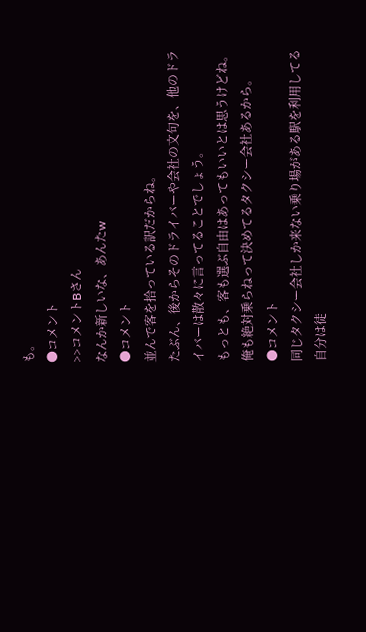も。
●コメント
>>コメントBさん
なんか新しいな、あんたw
●コメント
並んで客を拾っている訳だからね。
たぶん、後からそのドライバーや会社の文句を、他のドライバーは散々に言ってることでしょう。
もっとも、客も選ぶ自由はあってもいいとは思うけどね。
俺も絶対乗らねって決めてるタクシー会社あるから。
●コメント
同じタクシー会社しか来ない乗り場がある駅を利用してる自分は徒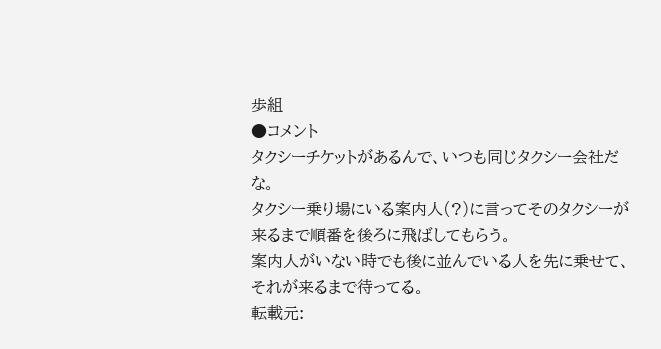歩組
●コメント
タクシーチケットがあるんで、いつも同じタクシー会社だな。
タクシー乗り場にいる案内人(?)に言ってそのタクシーが来るまで順番を後ろに飛ばしてもらう。
案内人がいない時でも後に並んでいる人を先に乗せて、それが来るまで待ってる。
転載元: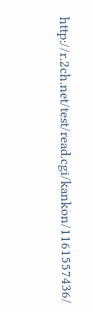http://r.2ch.net/test/read.cgi/kankon/1161557436/